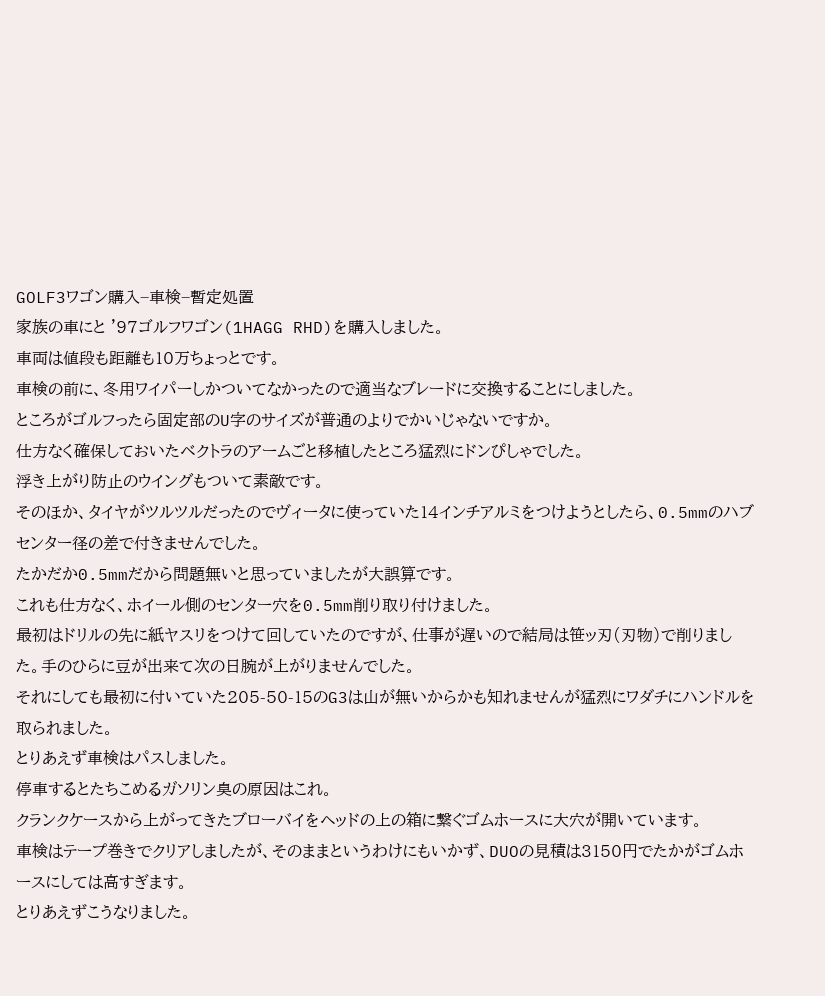GOLF3ワゴン購入−車検−暫定処置
家族の車にと '97ゴルフワゴン(1HAGG RHD)を購入しました。
車両は値段も距離も10万ちょっとです。
車検の前に、冬用ワイパーしかついてなかったので適当なブレードに交換することにしました。
ところがゴルフったら固定部のU字のサイズが普通のよりでかいじゃないですか。
仕方なく確保しておいたベクトラのアームごと移植したところ猛烈にドンぴしゃでした。
浮き上がり防止のウイングもついて素敵です。
そのほか、タイヤがツルツルだったのでヴィータに使っていた14インチアルミをつけようとしたら、0.5mmのハブセンター径の差で付きませんでした。
たかだか0.5mmだから問題無いと思っていましたが大誤算です。
これも仕方なく、ホイール側のセンター穴を0.5mm削り取り付けました。
最初はドリルの先に紙ヤスリをつけて回していたのですが、仕事が遅いので結局は笹ッ刃(刃物)で削りました。手のひらに豆が出来て次の日腕が上がりませんでした。
それにしても最初に付いていた205-50-15のG3は山が無いからかも知れませんが猛烈にワダチにハンドルを取られました。
とりあえず車検はパスしました。
停車するとたちこめるガソリン臭の原因はこれ。
クランクケースから上がってきたブローバイをヘッドの上の箱に繋ぐゴムホースに大穴が開いています。
車検はテープ巻きでクリアしましたが、そのままというわけにもいかず、DUOの見積は3150円でたかがゴムホースにしては高すぎます。
とりあえずこうなりました。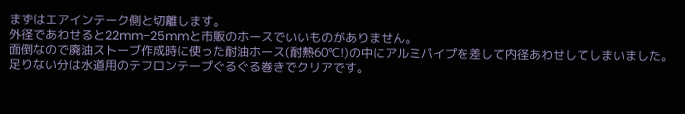まずはエアインテーク側と切離します。
外径であわせると22mm−25mmと市販のホースでいいものがありません。
面倒なので廃油ストーブ作成時に使った耐油ホース(耐熱60℃!)の中にアルミパイプを差して内径あわせしてしまいました。
足りない分は水道用のテフロンテープぐるぐる巻きでクリアです。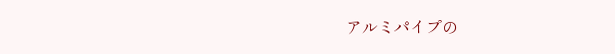アルミパイプの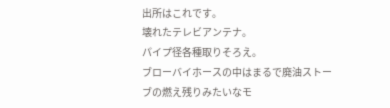出所はこれです。
壊れたテレビアンテナ。
パイプ径各種取りそろえ。
ブローバイホースの中はまるで廃油ストーブの燃え残りみたいなモ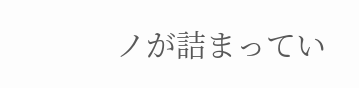ノが詰まってい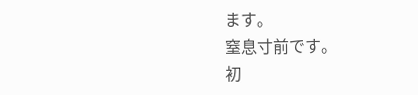ます。
窒息寸前です。
初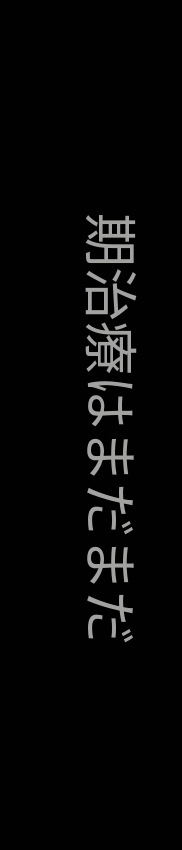期治療はまだまだ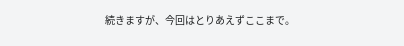続きますが、今回はとりあえずここまで。